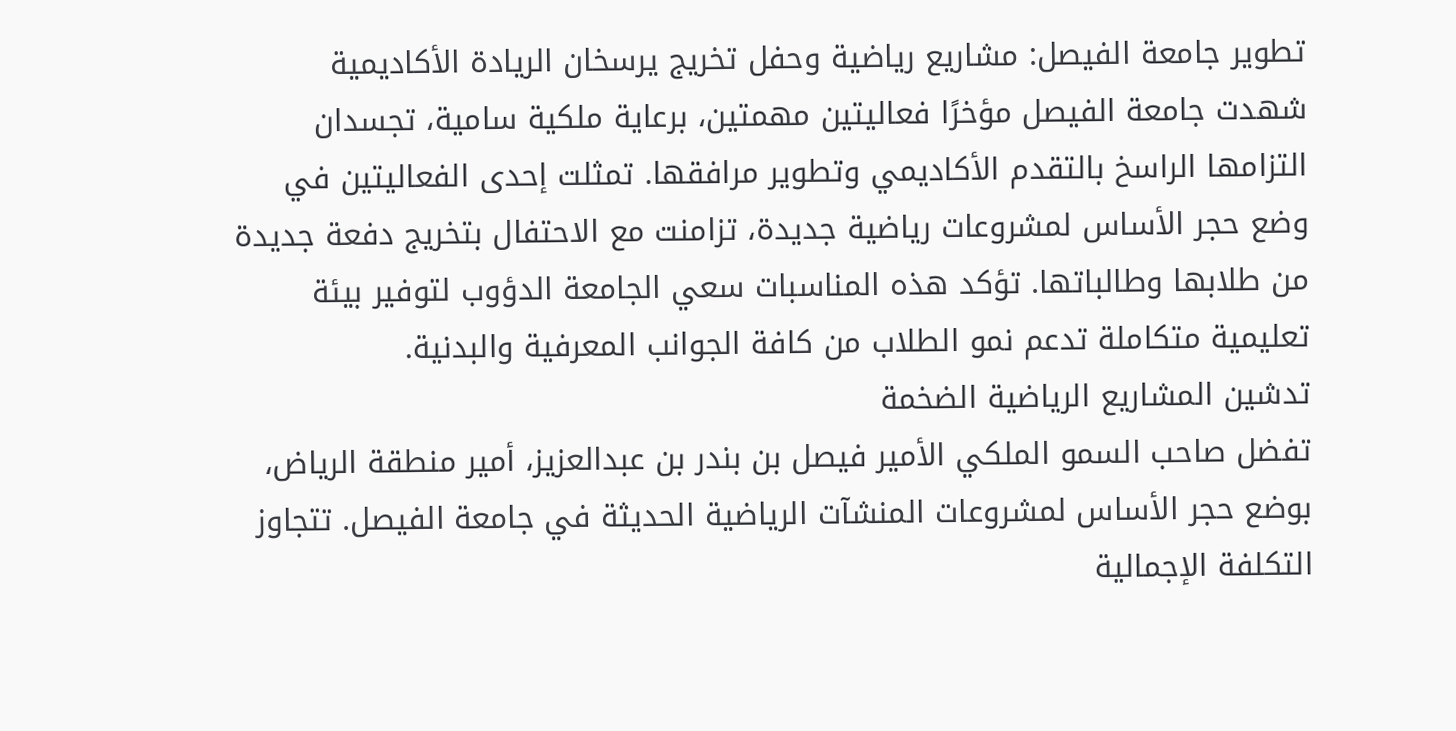تطوير جامعة الفيصل: مشاريع رياضية وحفل تخريج يرسخان الريادة الأكاديمية
شهدت جامعة الفيصل مؤخرًا فعاليتين مهمتين، برعاية ملكية سامية، تجسدان التزامها الراسخ بالتقدم الأكاديمي وتطوير مرافقها. تمثلت إحدى الفعاليتين في وضع حجر الأساس لمشروعات رياضية جديدة، تزامنت مع الاحتفال بتخريج دفعة جديدة من طلابها وطالباتها. تؤكد هذه المناسبات سعي الجامعة الدؤوب لتوفير بيئة تعليمية متكاملة تدعم نمو الطلاب من كافة الجوانب المعرفية والبدنية.
تدشين المشاريع الرياضية الضخمة
تفضل صاحب السمو الملكي الأمير فيصل بن بندر بن عبدالعزيز، أمير منطقة الرياض، بوضع حجر الأساس لمشروعات المنشآت الرياضية الحديثة في جامعة الفيصل. تتجاوز التكلفة الإجمالية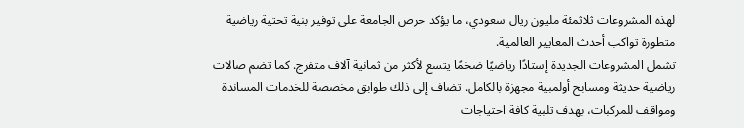لهذه المشروعات ثلاثمئة مليون ريال سعودي، ما يؤكد حرص الجامعة على توفير بنية تحتية رياضية متطورة تواكب أحدث المعايير العالمية.
تشمل المشروعات الجديدة إستادًا رياضيًا ضخمًا يتسع لأكثر من ثمانية آلاف متفرج. كما تضم صالات رياضية حديثة ومسابح أولمبية مجهزة بالكامل. تضاف إلى ذلك طوابق مخصصة للخدمات المساندة ومواقف للمركبات، بهدف تلبية كافة احتياجات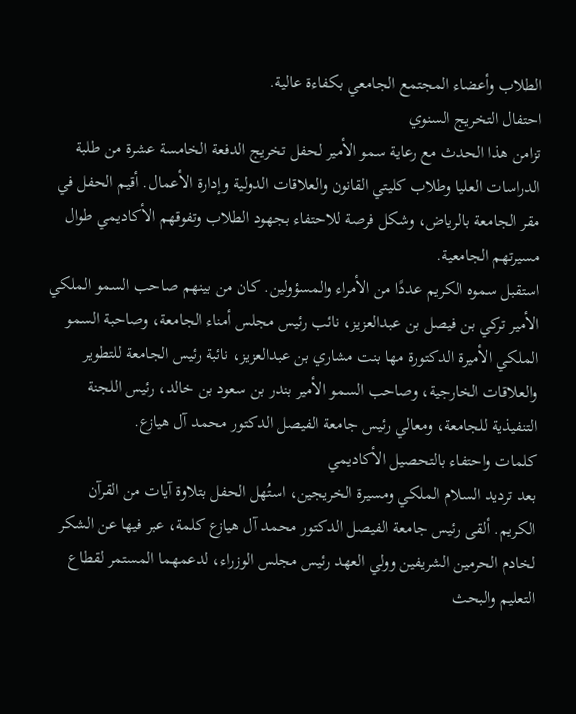الطلاب وأعضاء المجتمع الجامعي بكفاءة عالية.
احتفال التخريج السنوي
تزامن هذا الحدث مع رعاية سمو الأمير لحفل تخريج الدفعة الخامسة عشرة من طلبة الدراسات العليا وطلاب كليتي القانون والعلاقات الدولية وإدارة الأعمال. أقيم الحفل في مقر الجامعة بالرياض، وشكل فرصة للاحتفاء بجهود الطلاب وتفوقهم الأكاديمي طوال مسيرتهم الجامعية.
استقبل سموه الكريم عددًا من الأمراء والمسؤولين. كان من بينهم صاحب السمو الملكي الأمير تركي بن فيصل بن عبدالعزيز، نائب رئيس مجلس أمناء الجامعة، وصاحبة السمو الملكي الأميرة الدكتورة مها بنت مشاري بن عبدالعزيز، نائبة رئيس الجامعة للتطوير والعلاقات الخارجية، وصاحب السمو الأمير بندر بن سعود بن خالد، رئيس اللجنة التنفيذية للجامعة، ومعالي رئيس جامعة الفيصل الدكتور محمد آل هيازع.
كلمات واحتفاء بالتحصيل الأكاديمي
بعد ترديد السلام الملكي ومسيرة الخريجين، استُهل الحفل بتلاوة آيات من القرآن الكريم. ألقى رئيس جامعة الفيصل الدكتور محمد آل هيازع كلمة، عبر فيها عن الشكر لخادم الحرمين الشريفين وولي العهد رئيس مجلس الوزراء، لدعمهما المستمر لقطاع التعليم والبحث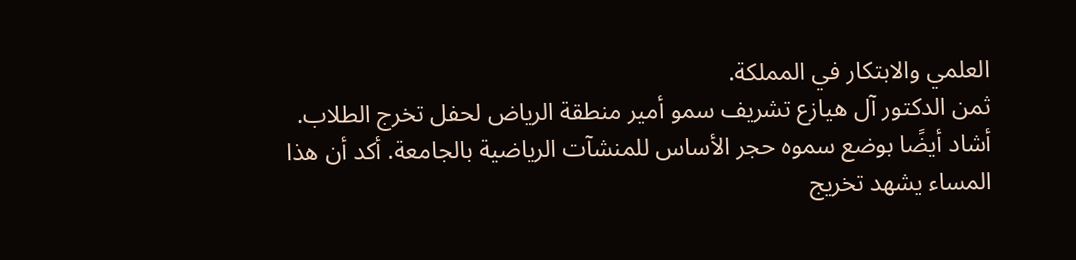العلمي والابتكار في المملكة.
ثمن الدكتور آل هيازع تشريف سمو أمير منطقة الرياض لحفل تخرج الطلاب. أشاد أيضًا بوضع سموه حجر الأساس للمنشآت الرياضية بالجامعة. أكد أن هذا المساء يشهد تخريج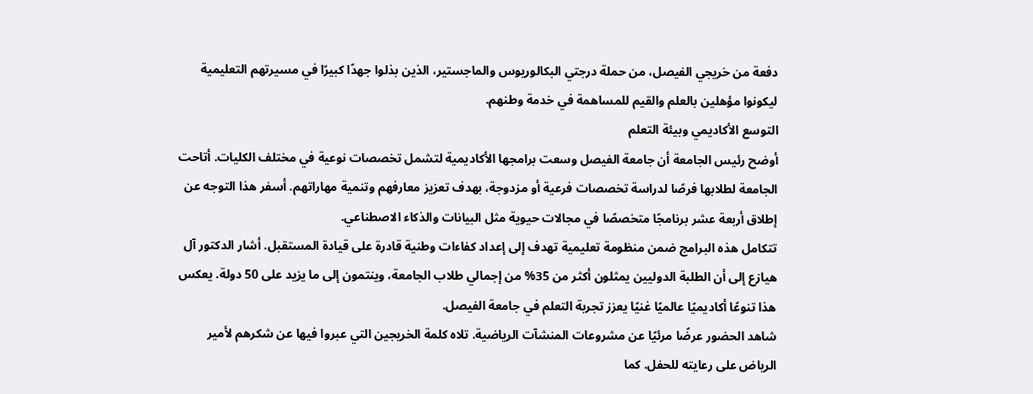دفعة من خريجي الفيصل، من حملة درجتي البكالوريوس والماجستير، الذين بذلوا جهدًا كبيرًا في مسيرتهم التعليمية ليكونوا مؤهلين بالعلم والقيم للمساهمة في خدمة وطنهم.
التوسع الأكاديمي وبيئة التعلم
أوضح رئيس الجامعة أن جامعة الفيصل وسعت برامجها الأكاديمية لتشمل تخصصات نوعية في مختلف الكليات. أتاحت الجامعة لطلابها فرصًا لدراسة تخصصات فرعية أو مزدوجة، بهدف تعزيز معارفهم وتنمية مهاراتهم. أسفر هذا التوجه عن إطلاق أربعة عشر برنامجًا متخصصًا في مجالات حيوية مثل البيانات والذكاء الاصطناعي.
تتكامل هذه البرامج ضمن منظومة تعليمية تهدف إلى إعداد كفاءات وطنية قادرة على قيادة المستقبل. أشار الدكتور آل هيازع إلى أن الطلبة الدوليين يمثلون أكثر من 35% من إجمالي طلاب الجامعة، وينتمون إلى ما يزيد على 50 دولة. يعكس هذا تنوعًا أكاديميًا عالميًا غنيًا يعزز تجربة التعلم في جامعة الفيصل.
شاهد الحضور عرضًا مرئيًا عن مشروعات المنشآت الرياضية. تلاه كلمة الخريجين التي عبروا فيها عن شكرهم لأمير الرياض على رعايته للحفل. كما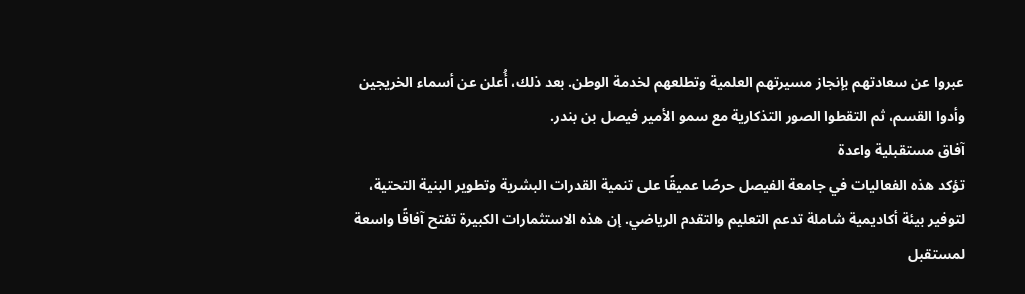عبروا عن سعادتهم بإنجاز مسيرتهم العلمية وتطلعهم لخدمة الوطن. بعد ذلك، أُعلن عن أسماء الخريجين وأدوا القسم، ثم التقطوا الصور التذكارية مع سمو الأمير فيصل بن بندر.
آفاق مستقبلية واعدة
تؤكد هذه الفعاليات في جامعة الفيصل حرصًا عميقًا على تنمية القدرات البشرية وتطوير البنية التحتية، لتوفير بيئة أكاديمية شاملة تدعم التعليم والتقدم الرياضي. إن هذه الاستثمارات الكبيرة تفتح آفاقًا واسعة لمستقبل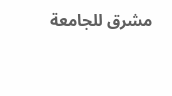مشرق للجامعة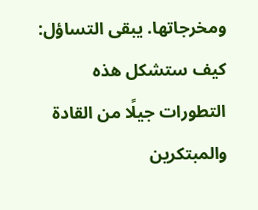ومخرجاتها. يبقى التساؤل: كيف ستشكل هذه التطورات جيلًا من القادة والمبتكرين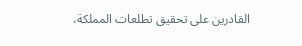القادرين على تحقيق تطلعات المملكة،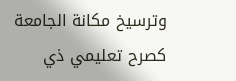وترسيخ مكانة الجامعة كصرح تعليمي ذي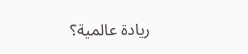ريادة عالمية؟